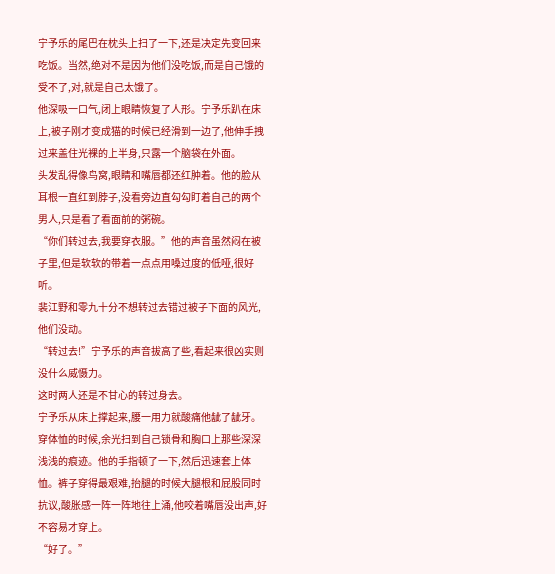宁予乐的尾巴在枕头上扫了一下,还是决定先变回来吃饭。当然,绝对不是因为他们没吃饭,而是自己饿的受不了,对,就是自己太饿了。
他深吸一口气,闭上眼睛恢复了人形。宁予乐趴在床上,被子刚才变成猫的时候已经滑到一边了,他伸手拽过来盖住光裸的上半身,只露一个脑袋在外面。
头发乱得像鸟窝,眼睛和嘴唇都还红肿着。他的脸从耳根一直红到脖子,没看旁边直勾勾盯着自己的两个男人,只是看了看面前的粥碗。
“你们转过去,我要穿衣服。”他的声音虽然闷在被子里,但是软软的带着一点点用嗓过度的低哑,很好听。
裴江野和零九十分不想转过去错过被子下面的风光,他们没动。
“转过去!”宁予乐的声音拔高了些,看起来很凶实则没什么威慑力。
这时两人还是不甘心的转过身去。
宁予乐从床上撑起来,腰一用力就酸痛他龇了龇牙。穿体恤的时候,余光扫到自己锁骨和胸口上那些深深浅浅的痕迹。他的手指顿了一下,然后迅速套上体恤。裤子穿得最艰难,抬腿的时候大腿根和屁股同时抗议,酸胀感一阵一阵地往上涌,他咬着嘴唇没出声,好不容易才穿上。
“好了。”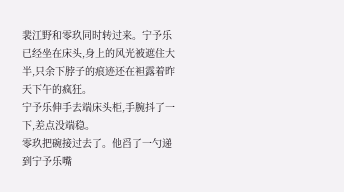裴江野和零玖同时转过来。宁予乐已经坐在床头,身上的风光被遮住大半,只余下脖子的痕迹还在袒露着昨天下午的疯狂。
宁予乐伸手去端床头柜,手腕抖了一下,差点没端稳。
零玖把碗接过去了。他舀了一勺递到宁予乐嘴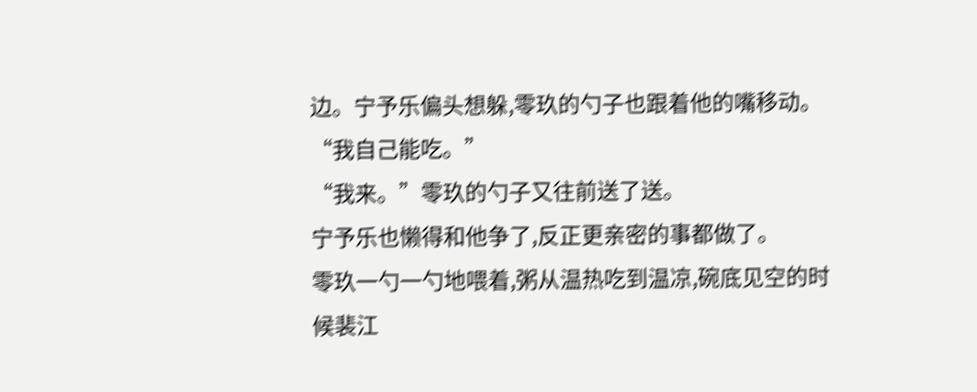边。宁予乐偏头想躲,零玖的勺子也跟着他的嘴移动。
“我自己能吃。”
“我来。”零玖的勺子又往前送了送。
宁予乐也懒得和他争了,反正更亲密的事都做了。
零玖一勺一勺地喂着,粥从温热吃到温凉,碗底见空的时候裴江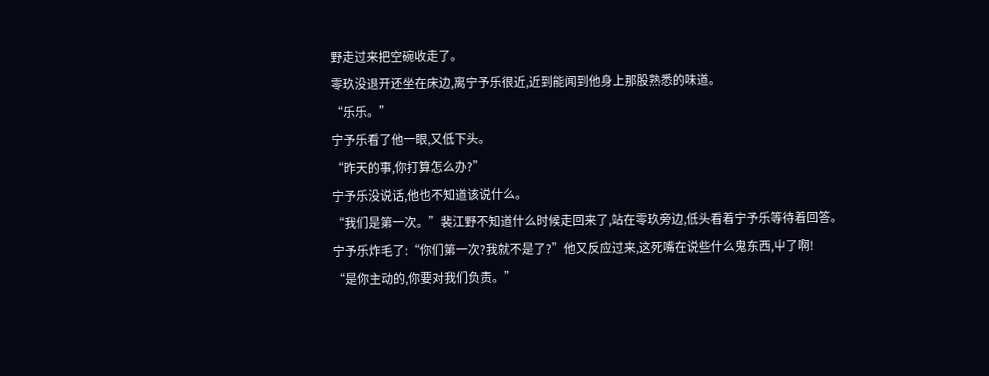野走过来把空碗收走了。
零玖没退开还坐在床边,离宁予乐很近,近到能闻到他身上那股熟悉的味道。
“乐乐。”
宁予乐看了他一眼,又低下头。
“昨天的事,你打算怎么办?”
宁予乐没说话,他也不知道该说什么。
“我们是第一次。”裴江野不知道什么时候走回来了,站在零玖旁边,低头看着宁予乐等待着回答。
宁予乐炸毛了:“你们第一次?我就不是了?”他又反应过来,这死嘴在说些什么鬼东西,屮了啊!
“是你主动的,你要对我们负责。”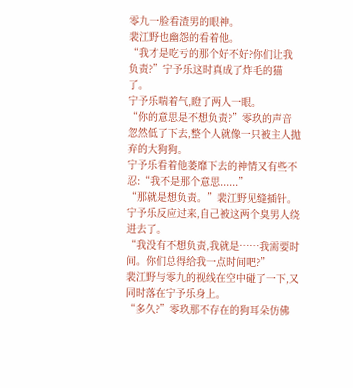零九一脸看渣男的眼神。
裴江野也幽怨的看着他。
“我才是吃亏的那个好不好?你们让我负责?”宁予乐这时真成了炸毛的猫了。
宁予乐喘着气,瞪了两人一眼。
“你的意思是不想负责?”零玖的声音忽然低了下去,整个人就像一只被主人抛弃的大狗狗。
宁予乐看着他萎靡下去的神情又有些不忍:“我不是那个意思......”
“那就是想负责。”裴江野见缝插针。
宁予乐反应过来,自己被这两个臭男人绕进去了。
“我没有不想负责,我就是……我需要时间。你们总得给我一点时间吧?”
裴江野与零九的视线在空中碰了一下,又同时落在宁予乐身上。
“多久?”零玖那不存在的狗耳朵仿佛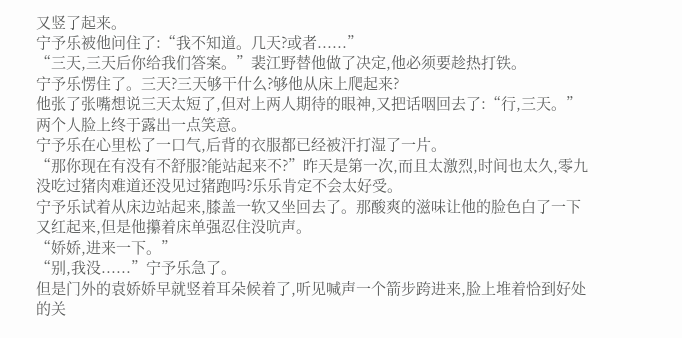又竖了起来。
宁予乐被他问住了:“我不知道。几天?或者......”
“三天,三天后你给我们答案。”裴江野替他做了决定,他必须要趁热打铁。
宁予乐愣住了。三天?三天够干什么?够他从床上爬起来?
他张了张嘴想说三天太短了,但对上两人期待的眼神,又把话咽回去了:“行,三天。”
两个人脸上终于露出一点笑意。
宁予乐在心里松了一口气,后背的衣服都已经被汗打湿了一片。
“那你现在有没有不舒服?能站起来不?”昨天是第一次,而且太激烈,时间也太久,零九没吃过猪肉难道还没见过猪跑吗?乐乐肯定不会太好受。
宁予乐试着从床边站起来,膝盖一软又坐回去了。那酸爽的滋味让他的脸色白了一下又红起来,但是他攥着床单强忍住没吭声。
“娇娇,进来一下。”
“别,我没......”宁予乐急了。
但是门外的袁娇娇早就竖着耳朵候着了,听见喊声一个箭步跨进来,脸上堆着恰到好处的关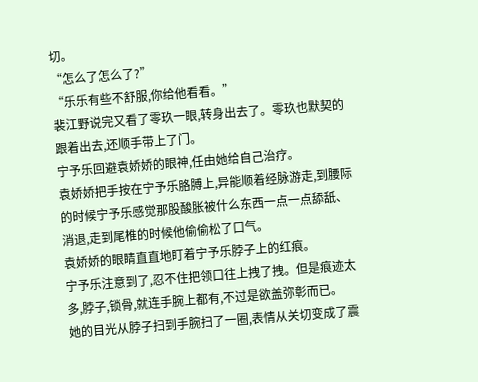切。
“怎么了怎么了?”
“乐乐有些不舒服,你给他看看。”
裴江野说完又看了零玖一眼,转身出去了。零玖也默契的跟着出去,还顺手带上了门。
宁予乐回避袁娇娇的眼神,任由她给自己治疗。
袁娇娇把手按在宁予乐胳膊上,异能顺着经脉游走,到腰际的时候宁予乐感觉那股酸胀被什么东西一点一点舔舐、消退,走到尾椎的时候他偷偷松了口气。
袁娇娇的眼睛直直地盯着宁予乐脖子上的红痕。
宁予乐注意到了,忍不住把领口往上拽了拽。但是痕迹太多,脖子,锁骨,就连手腕上都有,不过是欲盖弥彰而已。
她的目光从脖子扫到手腕扫了一圈,表情从关切变成了震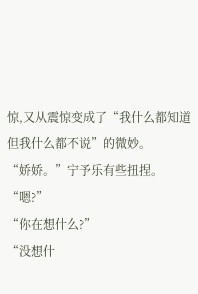惊,又从震惊变成了“我什么都知道但我什么都不说”的微妙。
“娇娇。”宁予乐有些扭捏。
“嗯?”
“你在想什么?”
“没想什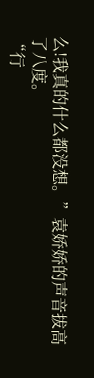么!我真的什么都没想。”袁娇娇的声音拔高了八度。
“行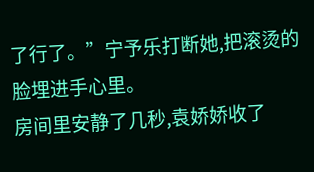了行了。”宁予乐打断她,把滚烫的脸埋进手心里。
房间里安静了几秒,袁娇娇收了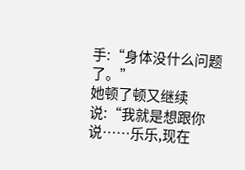手:“身体没什么问题了。”
她顿了顿又继续说:“我就是想跟你说……乐乐,现在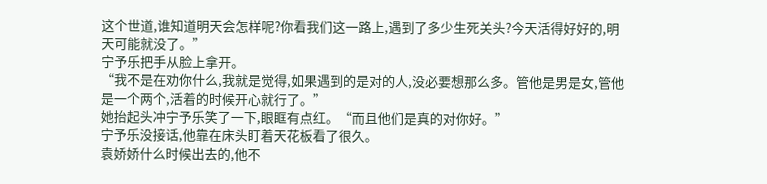这个世道,谁知道明天会怎样呢?你看我们这一路上,遇到了多少生死关头?今天活得好好的,明天可能就没了。”
宁予乐把手从脸上拿开。
“我不是在劝你什么,我就是觉得,如果遇到的是对的人,没必要想那么多。管他是男是女,管他是一个两个,活着的时候开心就行了。”
她抬起头冲宁予乐笑了一下,眼眶有点红。“而且他们是真的对你好。”
宁予乐没接话,他靠在床头盯着天花板看了很久。
袁娇娇什么时候出去的,他不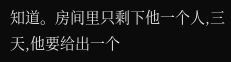知道。房间里只剩下他一个人,三天,他要给出一个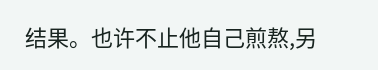结果。也许不止他自己煎熬,另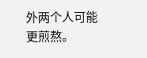外两个人可能更煎熬。